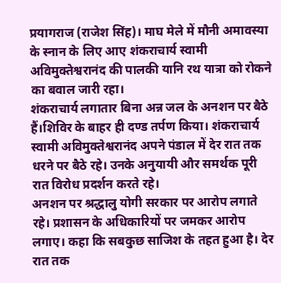प्रयागराज (राजेश सिंह)। माघ मेले में मौनी अमावस्या के स्नान के लिए आए शंकराचार्य स्वामी अविमुक्तेश्वरानंद की पालकी यानि रथ यात्रा को रोकने का बवाल जारी रहा।
शंकराचार्य लगातार बिना अन्न जल के अनशन पर बैठे हैं।शिविर के बाहर ही दण्ड तर्पण किया। शंकराचार्य स्वामी अविमुक्तेश्वरानंद अपने पंडाल में देर रात तक धरने पर बैठे रहे। उनके अनुयायी और समर्थक पूरी रात विरोध प्रदर्शन करते रहे।
अनशन पर श्रद्धालु योगी सरकार पर आरोप लगाते रहे। प्रशासन के अधिकारियों पर जमकर आरोप लगाए। कहा कि सबकुछ साजिश के तहत हुआ है। देर रात तक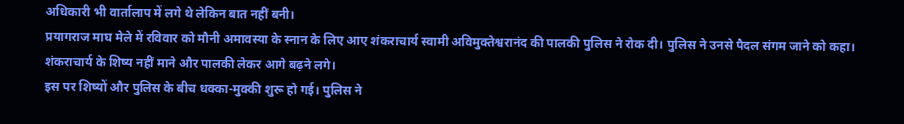अधिकारी भी वार्तालाप में लगे थे लेकिन बात नहीं बनी।
प्रयागराज माघ मेले में रविवार को मौनी अमावस्या के स्नान के लिए आए शंकराचार्य स्वामी अविमुक्तेश्वरानंद की पालकी पुलिस ने रोक दी। पुलिस ने उनसे पैदल संगम जाने को कहा। शंकराचार्य के शिष्य नहीं माने और पालकी लेकर आगे बढ़ने लगे।
इस पर शिष्यों और पुलिस के बीच धक्का-मुक्की शुरू हो गई। पुलिस ने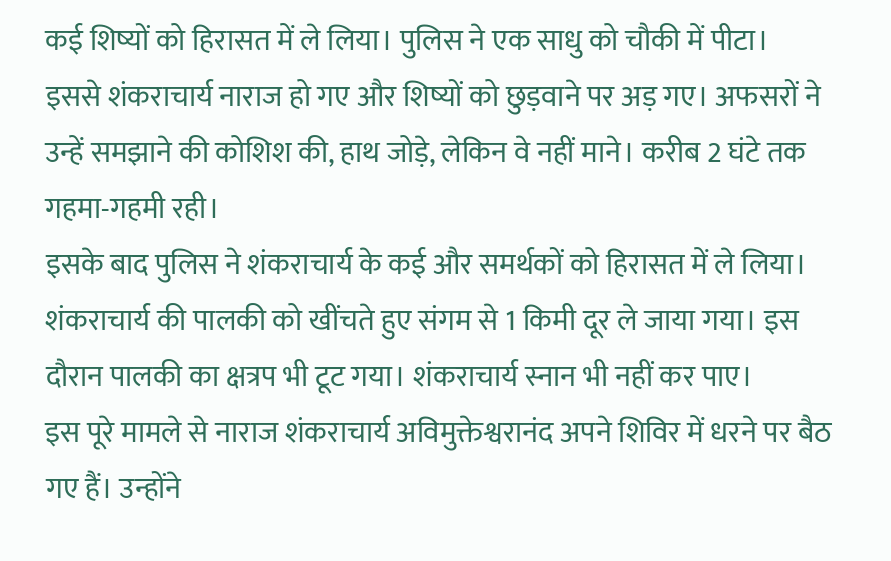कई शिष्यों को हिरासत में ले लिया। पुलिस ने एक साधु को चौकी में पीटा।
इससे शंकराचार्य नाराज हो गए और शिष्यों को छुड़वाने पर अड़ गए। अफसरों ने उन्हें समझाने की कोशिश की, हाथ जोड़े, लेकिन वे नहीं माने। करीब 2 घंटे तक गहमा-गहमी रही।
इसके बाद पुलिस ने शंकराचार्य के कई और समर्थकों को हिरासत में ले लिया। शंकराचार्य की पालकी को खींचते हुए संगम से 1 किमी दूर ले जाया गया। इस दौरान पालकी का क्षत्रप भी टूट गया। शंकराचार्य स्नान भी नहीं कर पाए।
इस पूरे मामले से नाराज शंकराचार्य अविमुक्तेश्वरानंद अपने शिविर में धरने पर बैठ गए हैं। उन्होंने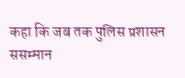कहा कि जब तक पुलिस प्रशासन ससम्मान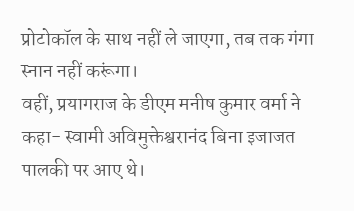प्रोटोकॉल के साथ नहीं ले जाएगा, तब तक गंगा स्नान नहीं करूंगा।
वहीं, प्रयागराज के डीएम मनीष कुमार वर्मा ने कहा- स्वामी अविमुक्तेश्वरानंद बिना इजाजत पालकी पर आए थे।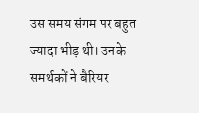उस समय संगम पर बहुत ज्यादा भीड़ थी। उनके समर्थकों ने बैरियर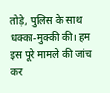तोड़े, पुलिस के साथ धक्का-मुक्की की। हम इस पूरे मामले की जांच कर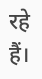रहे हैं।